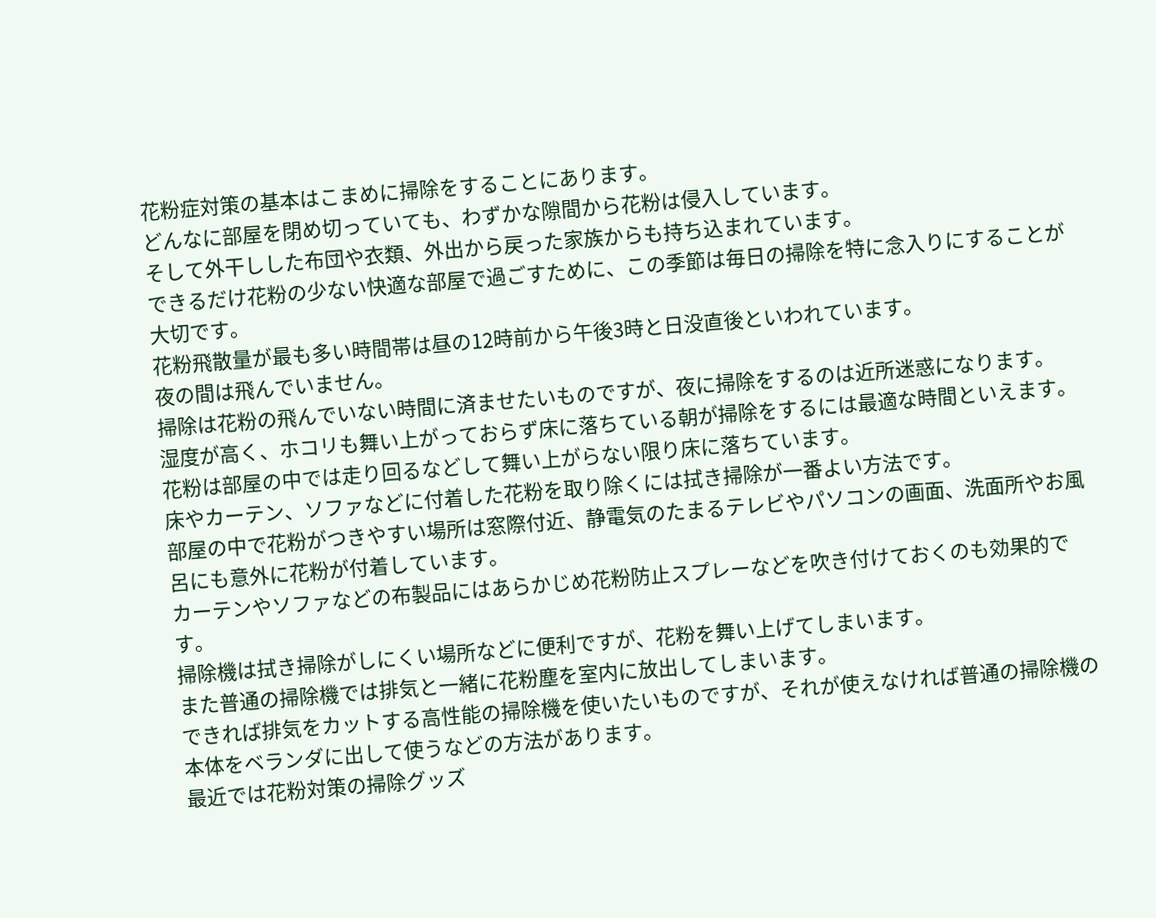花粉症対策の基本はこまめに掃除をすることにあります。
どんなに部屋を閉め切っていても、わずかな隙間から花粉は侵入しています。
そして外干しした布団や衣類、外出から戻った家族からも持ち込まれています。
できるだけ花粉の少ない快適な部屋で過ごすために、この季節は毎日の掃除を特に念入りにすることが大切です。
花粉飛散量が最も多い時間帯は昼の12時前から午後3時と日没直後といわれています。
夜の間は飛んでいません。
掃除は花粉の飛んでいない時間に済ませたいものですが、夜に掃除をするのは近所迷惑になります。
湿度が高く、ホコリも舞い上がっておらず床に落ちている朝が掃除をするには最適な時間といえます。
花粉は部屋の中では走り回るなどして舞い上がらない限り床に落ちています。
床やカーテン、ソファなどに付着した花粉を取り除くには拭き掃除が一番よい方法です。
部屋の中で花粉がつきやすい場所は窓際付近、静電気のたまるテレビやパソコンの画面、洗面所やお風呂にも意外に花粉が付着しています。
カーテンやソファなどの布製品にはあらかじめ花粉防止スプレーなどを吹き付けておくのも効果的です。
掃除機は拭き掃除がしにくい場所などに便利ですが、花粉を舞い上げてしまいます。
また普通の掃除機では排気と一緒に花粉塵を室内に放出してしまいます。
できれば排気をカットする高性能の掃除機を使いたいものですが、それが使えなければ普通の掃除機の本体をベランダに出して使うなどの方法があります。
最近では花粉対策の掃除グッズ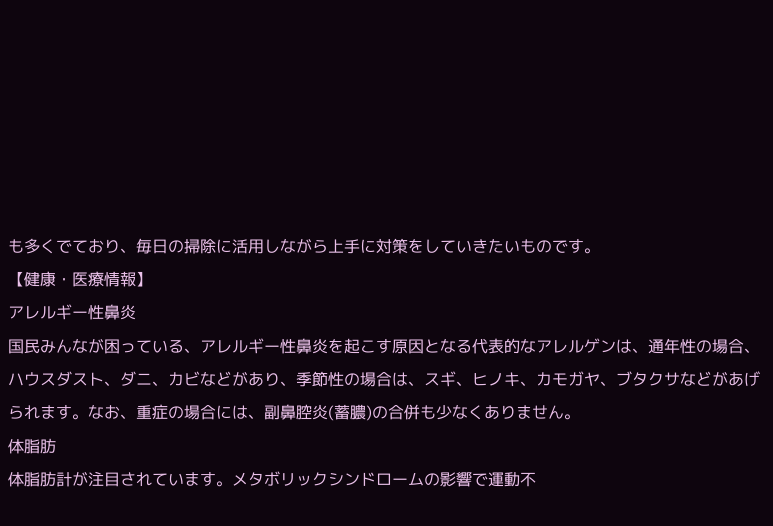も多くでており、毎日の掃除に活用しながら上手に対策をしていきたいものです。
【健康・医療情報】
アレルギー性鼻炎
国民みんなが困っている、アレルギー性鼻炎を起こす原因となる代表的なアレルゲンは、通年性の場合、ハウスダスト、ダニ、カビなどがあり、季節性の場合は、スギ、ヒノキ、カモガヤ、ブタクサなどがあげられます。なお、重症の場合には、副鼻腔炎(蓄膿)の合併も少なくありません。
体脂肪
体脂肪計が注目されています。メタボリックシンドロームの影響で運動不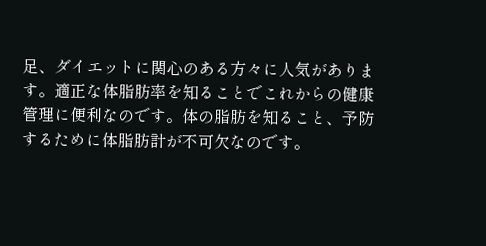足、ダイエットに関心のある方々に人気があります。適正な体脂肪率を知ることでこれからの健康管理に便利なのです。体の脂肪を知ること、予防するために体脂肪計が不可欠なのです。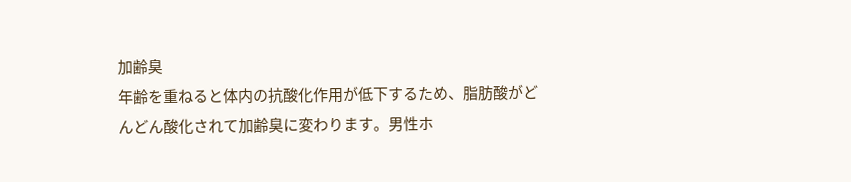加齢臭
年齢を重ねると体内の抗酸化作用が低下するため、脂肪酸がどんどん酸化されて加齢臭に変わります。男性ホ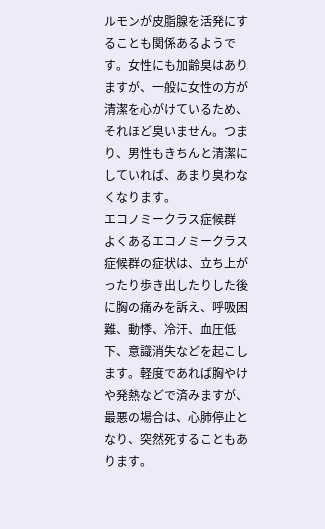ルモンが皮脂腺を活発にすることも関係あるようです。女性にも加齢臭はありますが、一般に女性の方が清潔を心がけているため、それほど臭いません。つまり、男性もきちんと清潔にしていれば、あまり臭わなくなります。
エコノミークラス症候群
よくあるエコノミークラス症候群の症状は、立ち上がったり歩き出したりした後に胸の痛みを訴え、呼吸困難、動悸、冷汗、血圧低下、意識消失などを起こします。軽度であれば胸やけや発熱などで済みますが、最悪の場合は、心肺停止となり、突然死することもあります。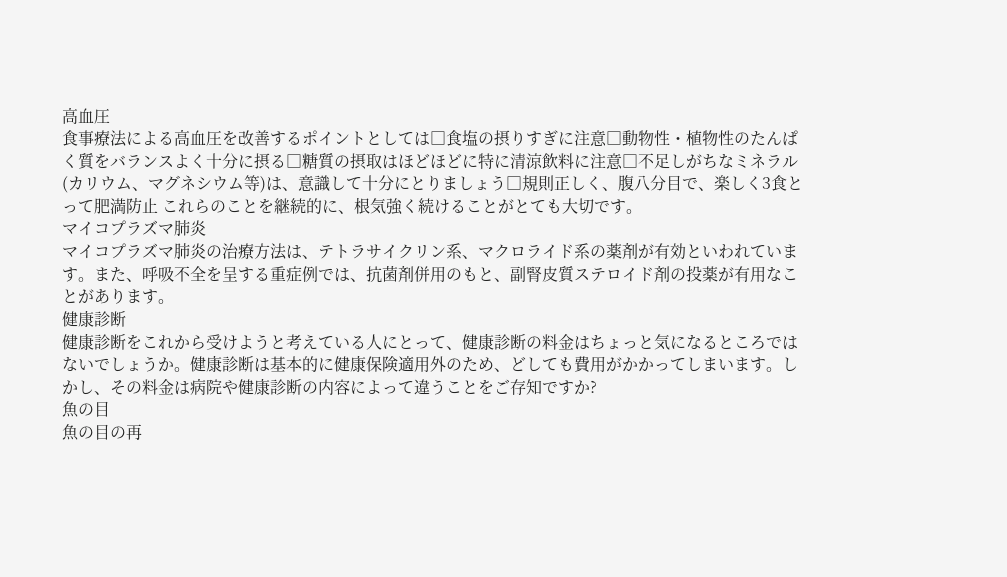高血圧
食事療法による高血圧を改善するポイントとしては□食塩の摂りすぎに注意□動物性・植物性のたんぱく質をバランスよく十分に摂る□糖質の摂取はほどほどに特に清涼飲料に注意□不足しがちなミネラル(カリウム、マグネシウム等)は、意識して十分にとりましょう□規則正しく、腹八分目で、楽しく3食とって肥満防止 これらのことを継続的に、根気強く続けることがとても大切です。
マイコプラズマ肺炎
マイコプラズマ肺炎の治療方法は、テトラサイクリン系、マクロライド系の薬剤が有効といわれています。また、呼吸不全を呈する重症例では、抗菌剤併用のもと、副腎皮質ステロイド剤の投薬が有用なことがあります。
健康診断
健康診断をこれから受けようと考えている人にとって、健康診断の料金はちょっと気になるところではないでしょうか。健康診断は基本的に健康保険適用外のため、どしても費用がかかってしまいます。しかし、その料金は病院や健康診断の内容によって違うことをご存知ですか?
魚の目
魚の目の再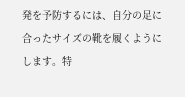発を予防するには、自分の足に合ったサイズの靴を履くようにします。特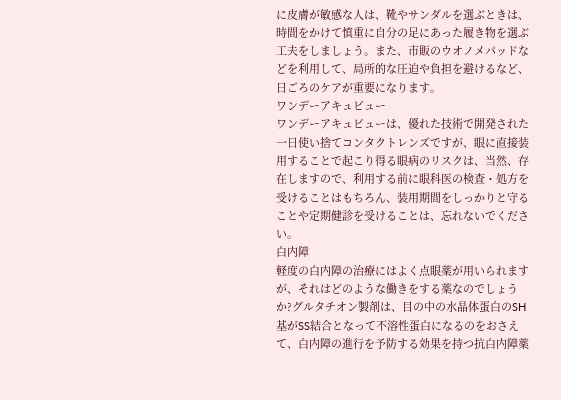に皮膚が敏感な人は、靴やサンダルを選ぶときは、時間をかけて慎重に自分の足にあった履き物を選ぶ工夫をしましょう。また、市販のウオノメパッドなどを利用して、局所的な圧迫や負担を避けるなど、日ごろのケアが重要になります。
ワンデーアキュビュー
ワンデーアキュビューは、優れた技術で開発された一日使い捨てコンタクトレンズですが、眼に直接装用することで起こり得る眼病のリスクは、当然、存在しますので、利用する前に眼科医の検査・処方を受けることはもちろん、装用期間をしっかりと守ることや定期健診を受けることは、忘れないでください。
白内障
軽度の白内障の治療にはよく点眼薬が用いられますが、それはどのような働きをする薬なのでしょうか?グルタチオン製剤は、目の中の水晶体蛋白のSH基がSS結合となって不溶性蛋白になるのをおさえて、白内障の進行を予防する効果を持つ抗白内障薬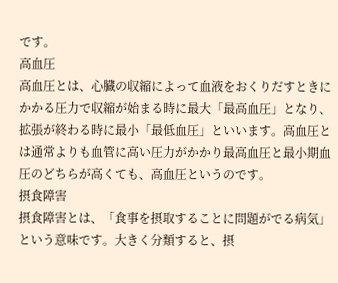です。
高血圧
高血圧とは、心臓の収縮によって血液をおくりだすときにかかる圧力で収縮が始まる時に最大「最高血圧」となり、拡張が終わる時に最小「最低血圧」といいます。高血圧とは通常よりも血管に高い圧力がかかり最高血圧と最小期血圧のどちらが高くても、高血圧というのです。
摂食障害
摂食障害とは、「食事を摂取することに問題がでる病気」という意味です。大きく分類すると、摂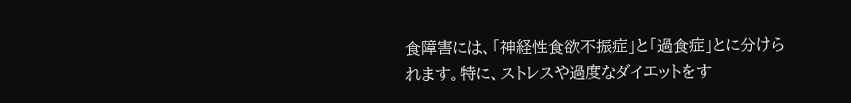食障害には、「神経性食欲不振症」と「過食症」とに分けられます。特に、ストレスや過度なダイエットをす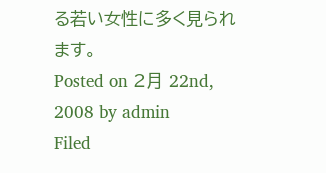る若い女性に多く見られます。
Posted on 2月 22nd, 2008 by admin
Filed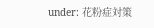under: 花粉症対策